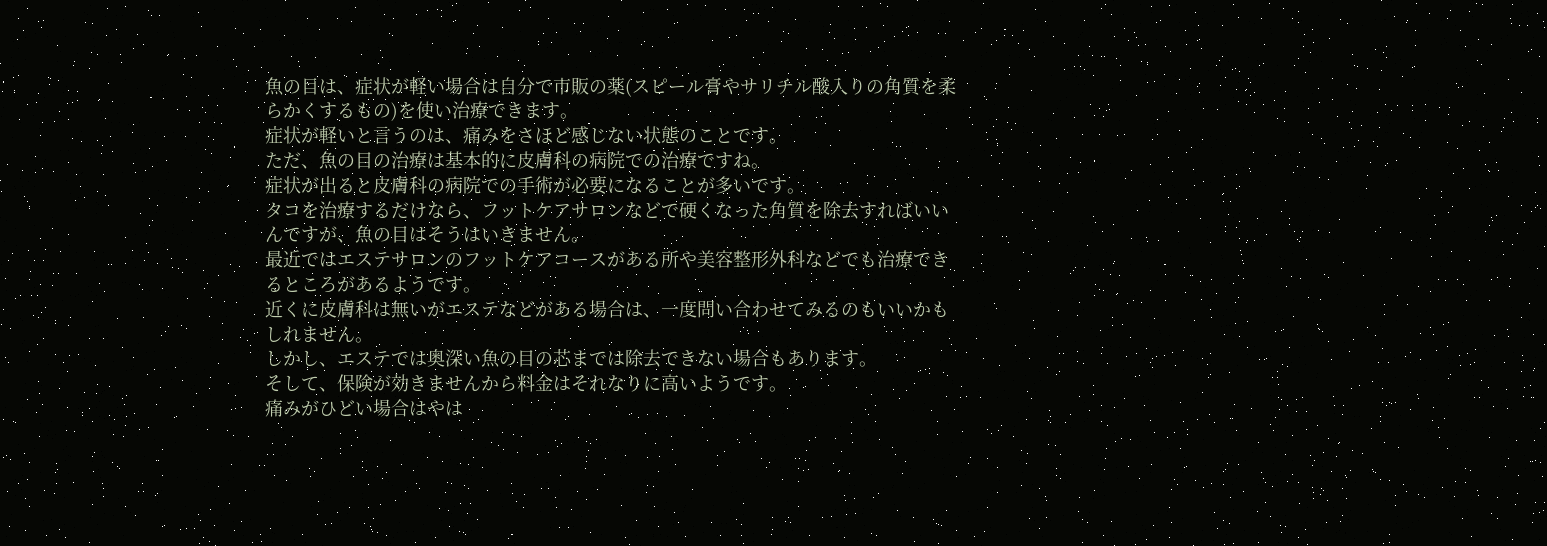魚の目は、症状が軽い場合は自分で市販の薬(スピール膏やサリチル酸入りの角質を柔らかくするもの)を使い治療できます。
症状が軽いと言うのは、痛みをさほど感じない状態のことです。
ただ、魚の目の治療は基本的に皮膚科の病院での治療ですね。
症状が出ると皮膚科の病院での手術が必要になることが多いです。
タコを治療するだけなら、フットケアサロンなどで硬くなった角質を除去すればいいんですが、魚の目はそうはいきません。
最近ではエステサロンのフットケアコースがある所や美容整形外科などでも治療できるところがあるようです。
近くに皮膚科は無いがエステなどがある場合は、一度問い合わせてみるのもいいかもしれません。
しかし、エステでは奥深い魚の目の芯までは除去できない場合もあります。
そして、保険が効きませんから料金はそれなりに高いようです。
痛みがひどい場合はやは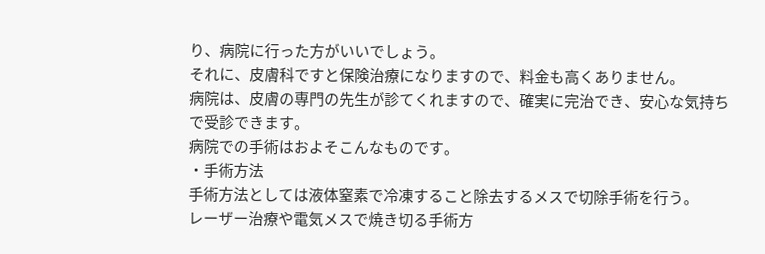り、病院に行った方がいいでしょう。
それに、皮膚科ですと保険治療になりますので、料金も高くありません。
病院は、皮膚の専門の先生が診てくれますので、確実に完治でき、安心な気持ちで受診できます。
病院での手術はおよそこんなものです。
・手術方法
手術方法としては液体窒素で冷凍すること除去するメスで切除手術を行う。
レーザー治療や電気メスで焼き切る手術方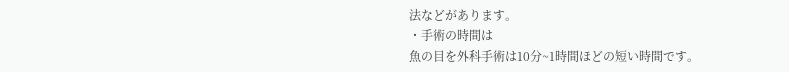法などがあります。
・手術の時間は
魚の目を外科手術は10分~1時間ほどの短い時間です。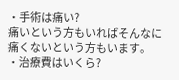・手術は痛い?
痛いという方もいればそんなに痛くないという方もいます。
・治療費はいくら?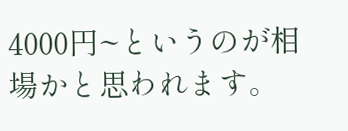4000円~というのが相場かと思われます。